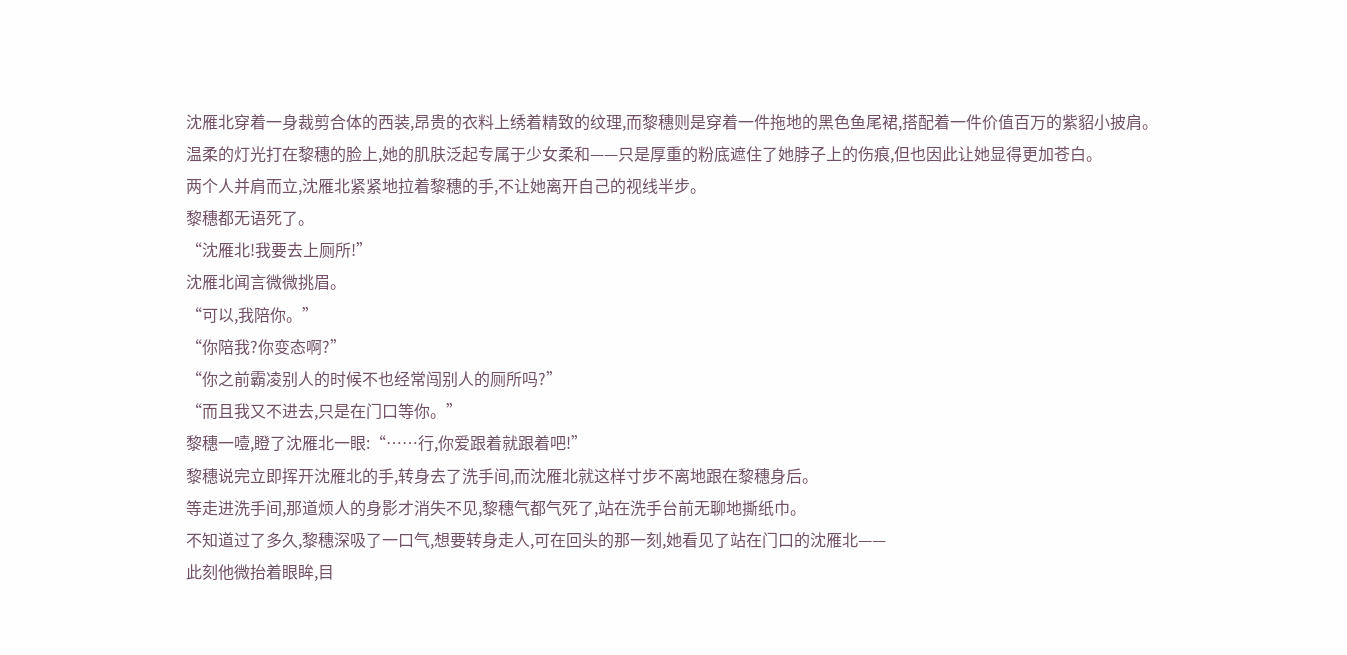沈雁北穿着一身裁剪合体的西装,昂贵的衣料上绣着精致的纹理,而黎穗则是穿着一件拖地的黑色鱼尾裙,搭配着一件价值百万的紫貂小披肩。
温柔的灯光打在黎穗的脸上,她的肌肤泛起专属于少女柔和——只是厚重的粉底遮住了她脖子上的伤痕,但也因此让她显得更加苍白。
两个人并肩而立,沈雁北紧紧地拉着黎穗的手,不让她离开自己的视线半步。
黎穗都无语死了。
“沈雁北!我要去上厕所!”
沈雁北闻言微微挑眉。
“可以,我陪你。”
“你陪我?你变态啊?”
“你之前霸凌别人的时候不也经常闯别人的厕所吗?”
“而且我又不进去,只是在门口等你。”
黎穗一噎,瞪了沈雁北一眼:“……行,你爱跟着就跟着吧!”
黎穗说完立即挥开沈雁北的手,转身去了洗手间,而沈雁北就这样寸步不离地跟在黎穗身后。
等走进洗手间,那道烦人的身影才消失不见,黎穗气都气死了,站在洗手台前无聊地撕纸巾。
不知道过了多久,黎穗深吸了一口气,想要转身走人,可在回头的那一刻,她看见了站在门口的沈雁北——
此刻他微抬着眼眸,目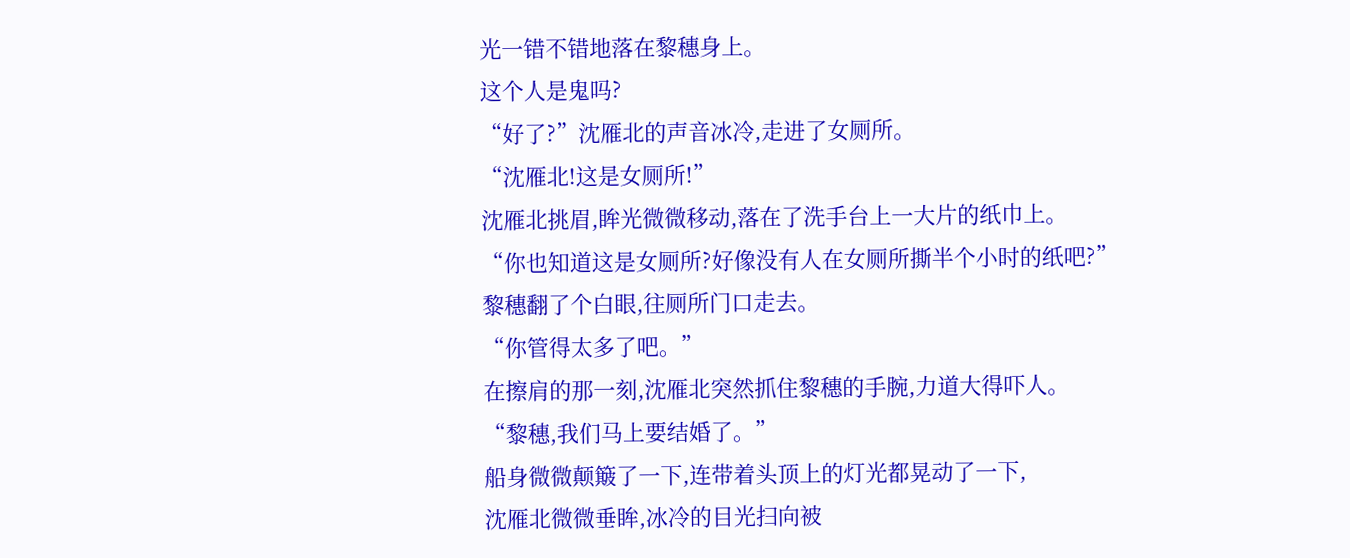光一错不错地落在黎穗身上。
这个人是鬼吗?
“好了?”沈雁北的声音冰冷,走进了女厕所。
“沈雁北!这是女厕所!”
沈雁北挑眉,眸光微微移动,落在了洗手台上一大片的纸巾上。
“你也知道这是女厕所?好像没有人在女厕所撕半个小时的纸吧?”
黎穗翻了个白眼,往厕所门口走去。
“你管得太多了吧。”
在擦肩的那一刻,沈雁北突然抓住黎穗的手腕,力道大得吓人。
“黎穗,我们马上要结婚了。”
船身微微颠簸了一下,连带着头顶上的灯光都晃动了一下,
沈雁北微微垂眸,冰冷的目光扫向被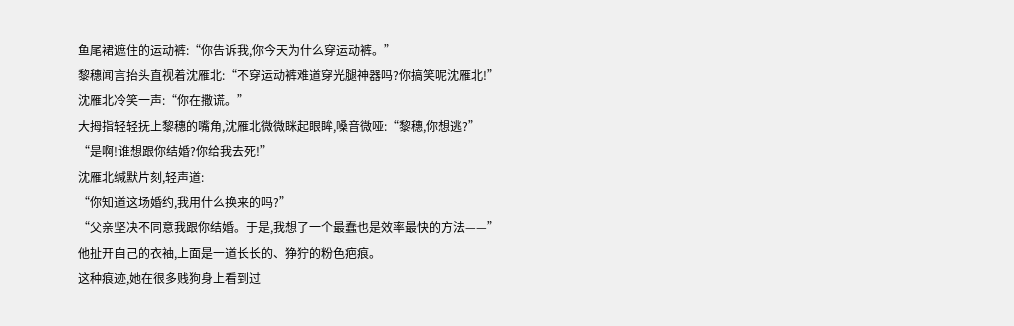鱼尾裙遮住的运动裤:“你告诉我,你今天为什么穿运动裤。”
黎穗闻言抬头直视着沈雁北:“不穿运动裤难道穿光腿神器吗?你搞笑呢沈雁北!”
沈雁北冷笑一声:“你在撒谎。”
大拇指轻轻抚上黎穗的嘴角,沈雁北微微眯起眼眸,嗓音微哑:“黎穗,你想逃?”
“是啊!谁想跟你结婚?你给我去死!”
沈雁北缄默片刻,轻声道:
“你知道这场婚约,我用什么换来的吗?”
“父亲坚决不同意我跟你结婚。于是,我想了一个最蠢也是效率最快的方法——”
他扯开自己的衣袖,上面是一道长长的、狰狞的粉色疤痕。
这种痕迹,她在很多贱狗身上看到过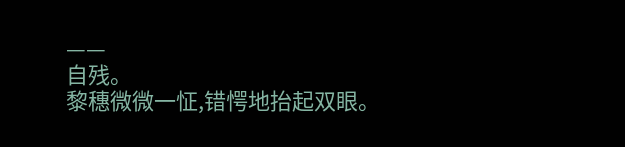——
自残。
黎穗微微一怔,错愕地抬起双眼。